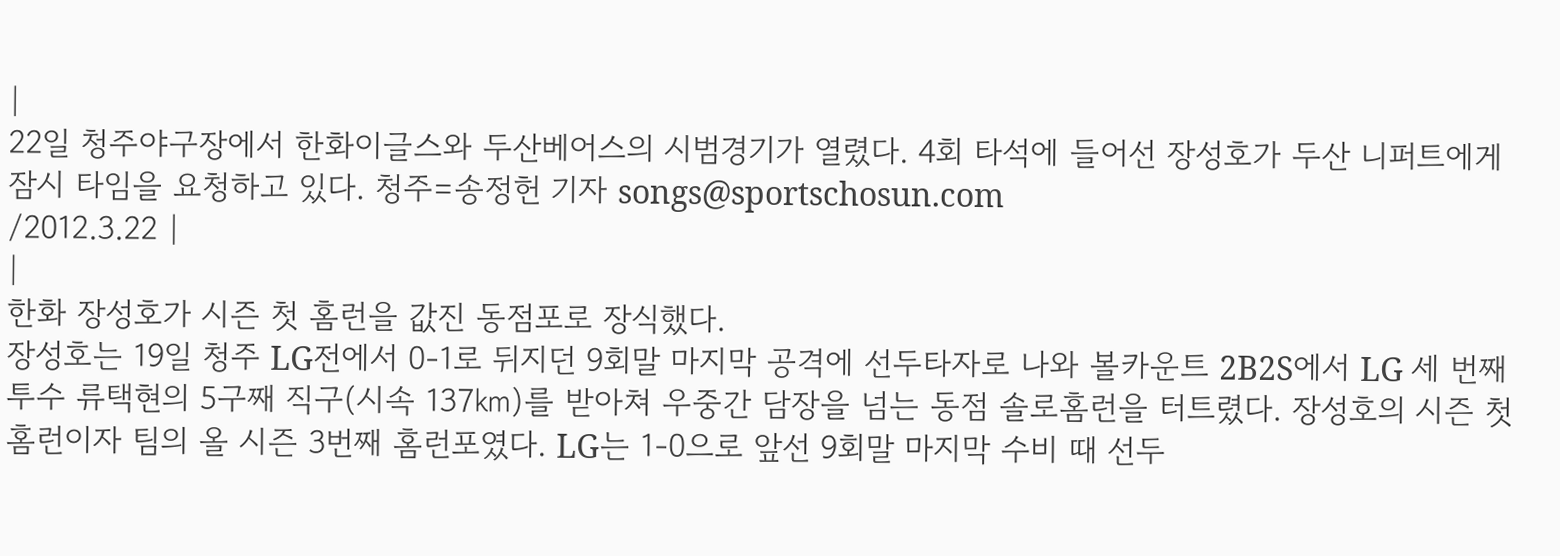|
22일 청주야구장에서 한화이글스와 두산베어스의 시범경기가 열렸다. 4회 타석에 들어선 장성호가 두산 니퍼트에게 잠시 타임을 요청하고 있다. 청주=송정헌 기자 songs@sportschosun.com
/2012.3.22 |
|
한화 장성호가 시즌 첫 홈런을 값진 동점포로 장식했다.
장성호는 19일 청주 LG전에서 0-1로 뒤지던 9회말 마지막 공격에 선두타자로 나와 볼카운트 2B2S에서 LG 세 번째 투수 류택현의 5구째 직구(시속 137㎞)를 받아쳐 우중간 담장을 넘는 동점 솔로홈런을 터트렸다. 장성호의 시즌 첫 홈런이자 팀의 올 시즌 3번째 홈런포였다. LG는 1-0으로 앞선 9회말 마지막 수비 때 선두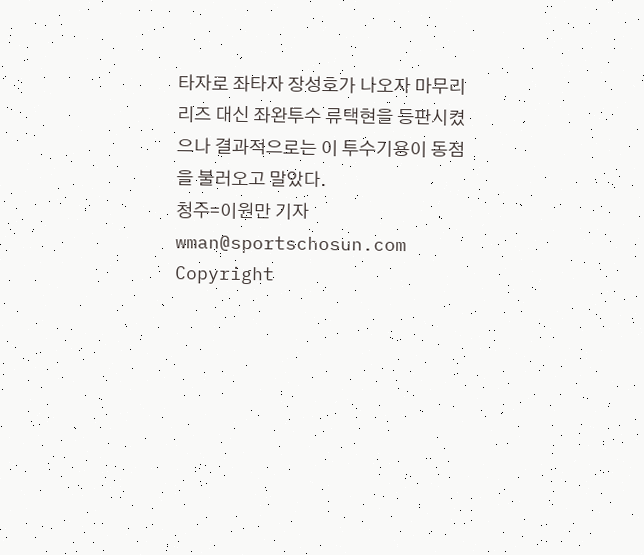타자로 좌타자 장성호가 나오자 마무리 리즈 대신 좌완투수 류택현을 등판시켰으나 결과적으로는 이 투수기용이 동점을 불러오고 말았다.
청주=이원만 기자 wman@sportschosun.com
Copyright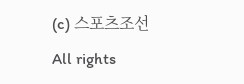(c) 스포츠조선 All rights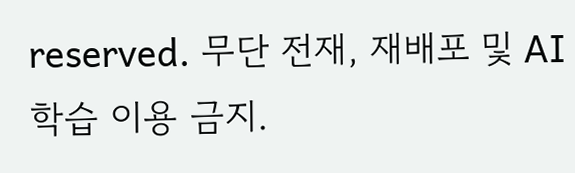reserved. 무단 전재, 재배포 및 AI학습 이용 금지.